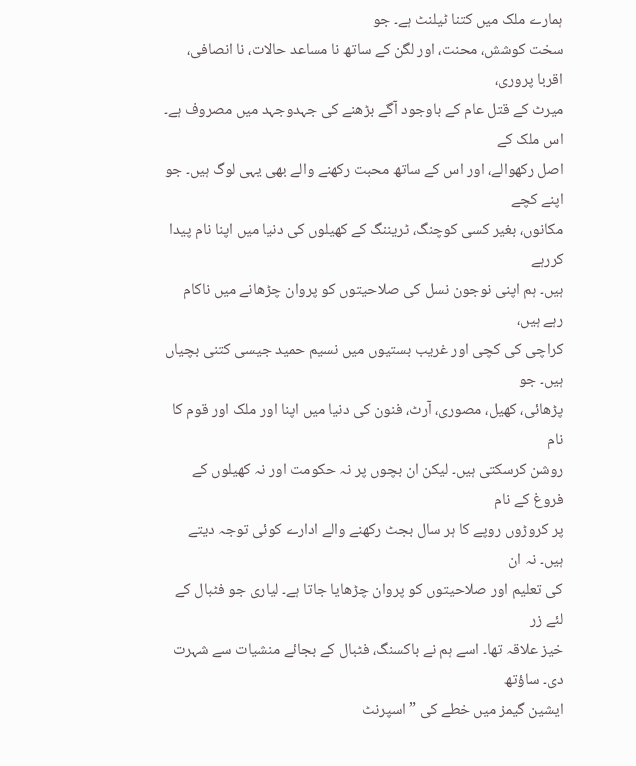ہمارے ملک میں کتنا ٹیلنٹ ہے۔ جو
سخت کوشش، محنت، اور لگن کے ساتھ نا مساعد حالات، نا انصافی، اقربا پروری،
میرٹ کے قتل عام کے باوجود آگے بڑھنے کی جہدوجہد میں مصروف ہے۔ اس ملک کے
اصل رکھوالے، اور اس کے ساتھ محبت رکھنے والے بھی یہی لوگ ہیں۔ جو اپنے کچے
مکانوں، بغیر کسی کوچنگ، ٹریننگ کے کھیلوں کی دنیا میں اپنا نام پیدا کررہے
ہیں۔ ہم اپنی نوجون نسل کی صلاحیتوں کو پروان چڑھانے میں ناکام رہے ہیں،
کراچی کی کچی اور غریب بستیوں میں نسیم حمید جیسی کتنی بچیاں ہیں۔ جو
پڑھائی، کھیل، مصوری، آرٹ، فنون کی دنیا میں اپنا اور ملک اور قوم کا نام
روشن کرسکتی ہیں۔ لیکن ان بچوں پر نہ حکومت اور نہ کھیلوں کے فروغ کے نام
پر کروڑوں روپے کا ہر سال بجٹ رکھنے والے ادارے کوئی توجہ دیتے ہیں۔ نہ ان
کی تعلیم اور صلاحیتوں کو پروان چڑھایا جاتا ہے۔ لیاری جو فٹبال کے لئے زر
خیز علاقہ تھا۔ اسے ہم نے باکسنگ، فٹبال کے بجائے منشیات سے شہرت دی۔ ساؤتھ
ایشین گیمز میں خطے کی ”اسپرنٹ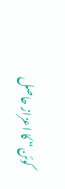کوئن“ کا اعزاز حاصل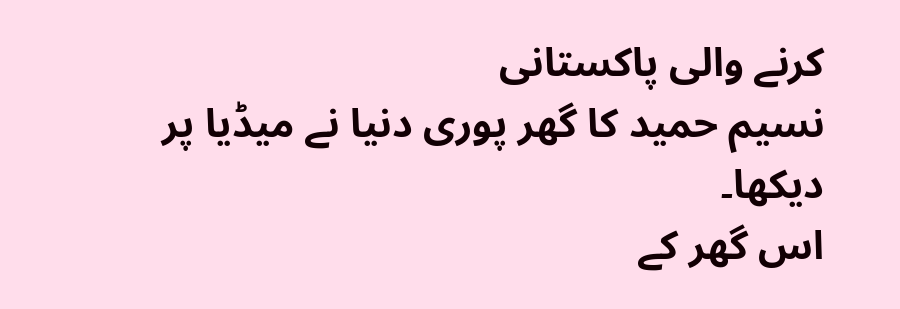کرنے والی پاکستانی
نسیم حمید کا گھر پوری دنیا نے میڈیا پر دیکھا۔
اس گھر کے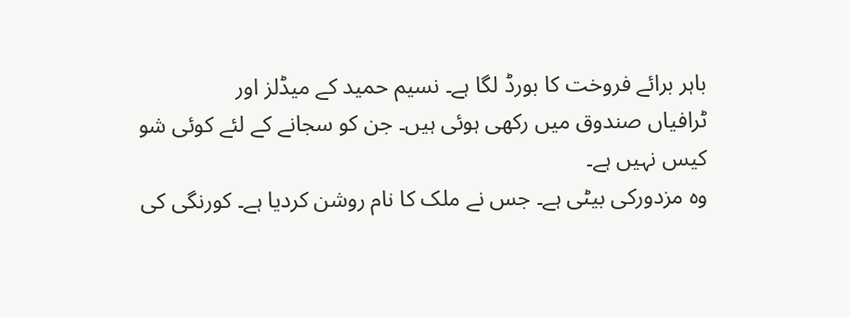باہر برائے فروخت کا بورڈ لگا ہے۔ نسیم حمید کے میڈلز اور
ٹرافیاں صندوق میں رکھی ہوئی ہیں۔ جن کو سجانے کے لئے کوئی شو کیس نہیں ہے۔
وہ مزدورکی بیٹی ہے۔ جس نے ملک کا نام روشن کردیا ہے۔ کورنگی کی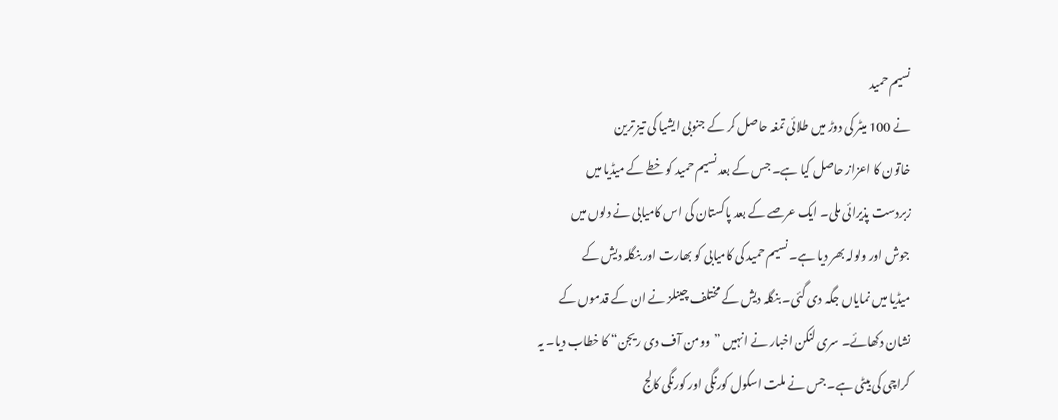نسیم حمید
نے 100 میٹر کی دوڑ میں طلائی تمغہ حاصل کر کے جنوبی ایشیا کی تیز ترین
خاتون کا اعزاز حاصل کیا ہے۔ جس کے بعد نسیم حمید کو خطے کے میڈیا میں
زبردست پذیرائی ملی۔ ایک عرصے کے بعد پاکستان کی اس کامیابی نے دلوں میں
جوش اور ولولہ بھر دیا ہے۔ نسیم حمید کی کامیابی کو بھارت اور بنگلہ دیش کے
میڈیا میں نمایاں جگہ دی گئی۔ بنگلہ دیش کے مختلف چینلز نے ان کے قدموں کے
نشان دکھائے۔ سری لنکن اخبار نے انہیں ”وومن آف دی ریجن“ کا خطاب دیا۔ یہ
کراچی کی بیٹی ہے۔ جس نے ملت اسکول کورنگی اور کورنگی کالج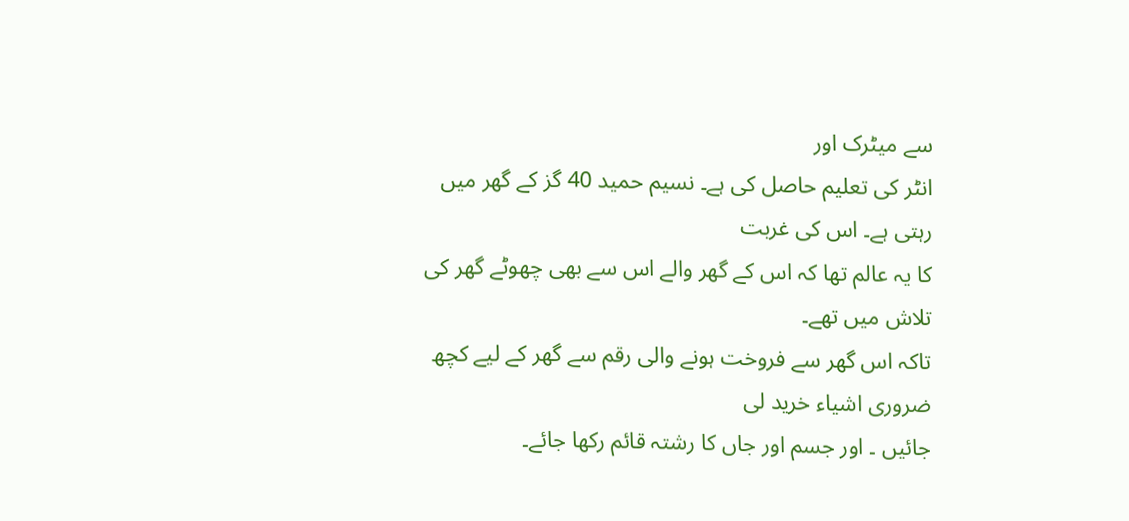سے میٹرک اور
انٹر کی تعلیم حاصل کی ہے۔ نسیم حمید 40 گز کے گھر میں رہتی ہے۔ اس کی غربت
کا یہ عالم تھا کہ اس کے گھر والے اس سے بھی چھوٹے گھر کی تلاش میں تھے۔
تاکہ اس گھر سے فروخت ہونے والی رقم سے گھر کے لیے کچھ ضروری اشیاء خرید لی
جائیں ۔ اور جسم اور جاں کا رشتہ قائم رکھا جائے۔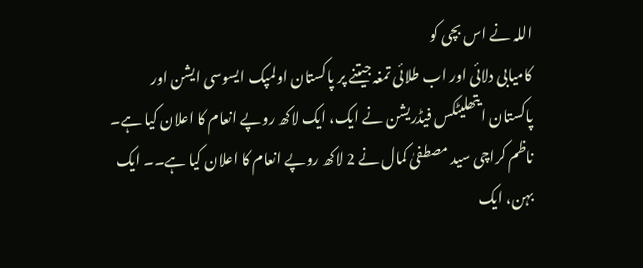اللہ نے اس بچی کو
کامیابی دلائی اور اب طلائی تمغہ جیتنے پر پاکستان اولمپک ایسوسی ایشن اور
پاکستان ایتھلیٹکس فیڈریشن نے ایک، ایک لاکھ روپے انعام کا اعلان کیا ہے۔
ناظم کراچی سید مصطفیٰ کمال نے 2 لاکھ روپے انعام کا اعلان کیا ہے۔۔ ایک
بہن، ایک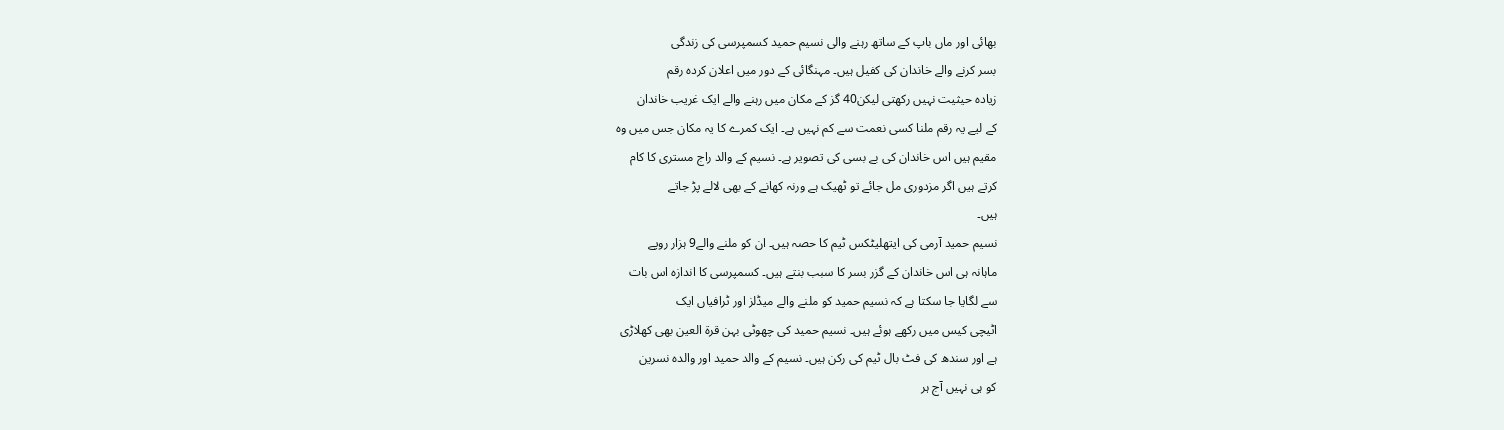بھائی اور ماں باپ کے ساتھ رہنے والی نسیم حمید کسمپرسی کی زندگی
بسر کرنے والے خاندان کی کفیل ہیں۔ مہنگائی کے دور میں اعلان کردہ رقم
زیادہ حیثیت نہیں رکھتی لیکن40 گز کے مکان میں رہنے والے ایک غریب خاندان
کے لیے یہ رقم ملنا کسی نعمت سے کم نہیں ہے۔ ایک کمرے کا یہ مکان جس میں وہ
مقیم ہیں اس خاندان کی بے بسی کی تصویر ہے۔ نسیم کے والد راج مستری کا کام
کرتے ہیں اگر مزدوری مل جائے تو ٹھیک ہے ورنہ کھانے کے بھی لالے پڑ جاتے
ہیں۔
نسیم حمید آرمی کی ایتھلیٹکس ٹیم کا حصہ ہیں۔ ان کو ملنے والے9 ہزار روپے
ماہانہ ہی اس خاندان کے گزر بسر کا سبب بنتے ہیں۔ کسمپرسی کا اندازہ اس بات
سے لگایا جا سکتا ہے کہ نسیم حمید کو ملنے والے میڈلز اور ٹرافیاں ایک
اٹیچی کیس میں رکھے ہوئے ہیں۔ نسیم حمید کی چھوٹی بہن قرة العین بھی کھلاڑی
ہے اور سندھ کی فٹ بال ٹیم کی رکن ہیں۔ نسیم کے والد حمید اور والدہ نسرین
کو ہی نہیں آج ہر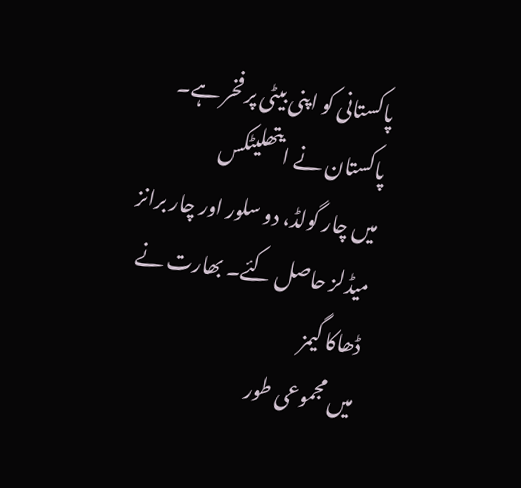پاکستانی کو اپنی بیٹی پر فخر ہے۔ پاکستان نے ایتھلیٹکس
میں چار گولڈ، دو سلور اور چار برانز میڈلز حاصل کئے۔ بھارت نے ڈھاکا گیمز
میں مجموعی طور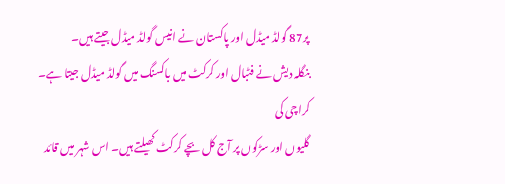پر87 گولڈ میڈل اور پاکستان نے انیس گولڈ میڈل جیتے ہیں۔
بنگلہ دیش نے فٹبال اور کرکٹ میں باکسنگ میں گولڈ میڈل جیتا ہے۔ کراچی کی
گلیوں اور سڑکوں پر آج کل بچے کرکٹ کھیلتے ہیں۔ اس شہر میں قائد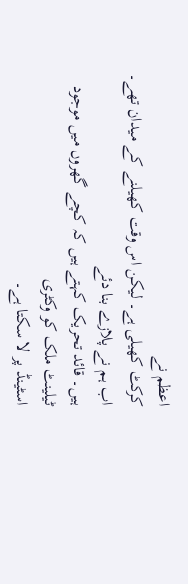اعظم نے
کرکٹ کھیلی ہے۔ لیکن اس وقت کھیلنے کے میدان تھے۔ اب ہم نے پلازے بنا دئے
ہیں۔ قائد تحریک کہتے ہیں کہ کچے گھروں میں موجود ٹیلینٹ ملک کو وکٹری
اسٹینڈ پر لا سکتا ہے۔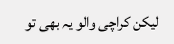لیکن کراچی والو یہ بھی تو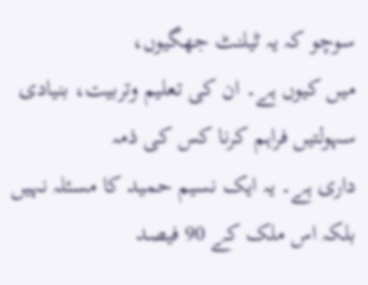سوچو کہ یہ ٹیلنٹ جھگیوں،
میں کیوں ہے۔ ان کی تعلیم وتربیت، بنیادی سہولتیں فراہم کرنا کس کی ذمہ
داری ہے۔ یہ ایک نسیم حمید کا مسئلہ نہیں بلکہ اس ملک کے 90 فیصد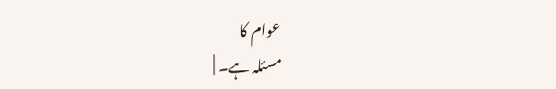عوام کا
مسئلہ ہے۔ |